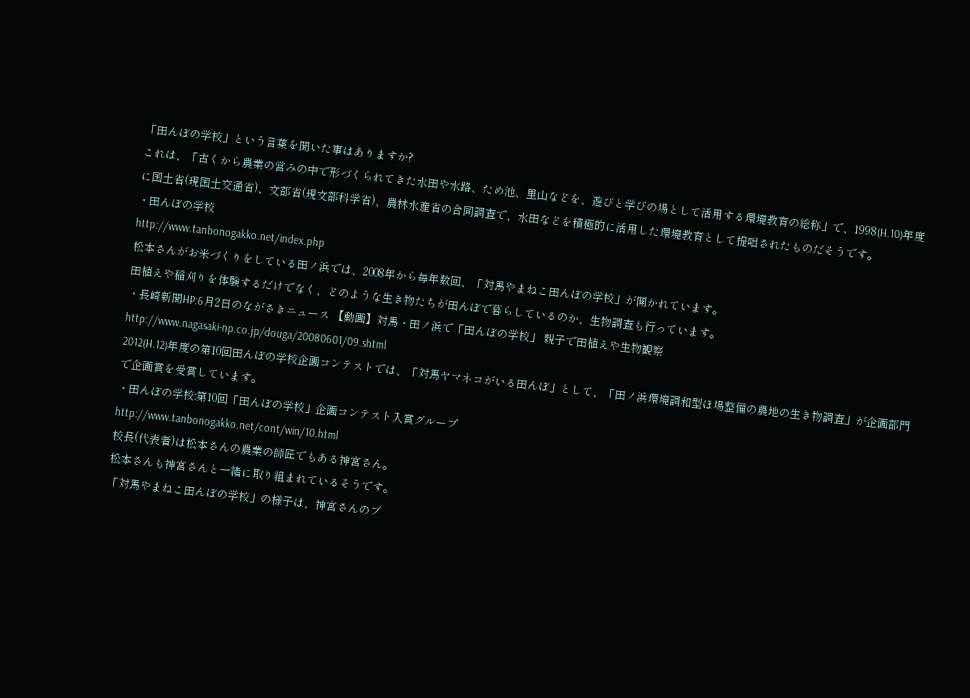「田んぼの学校」という言葉を聞いた事はありますか?
これは、「古くから農業の営みの中で形づくられてきた水田や水路、ため池、里山などを、遊びと学びの場として活用する環境教育の総称」で、1998(H.10)年度に国土省(現国土交通省)、文部省(現文部科学省)、農林水産省の合同調査で、水田などを積極的に活用した環境教育として提唱されたものだそうです。
・田んぼの学校
http://www.tanbonogakko.net/index.php
松本さんがお米づくりをしている田ノ浜では、2008年から毎年数回、「対馬やまねこ田んぼの学校」が開かれています。
田植えや稲刈りを体験するだけでなく、どのような生き物たちが田んぼで暮らしているのか、生物調査も行っています。
・長崎新聞HP:6月2日のながさきニュース 【動画】対馬・田ノ浜で「田んぼの学校」 親子で田植えや生物観察
http://www.nagasaki-np.co.jp/douga/20080601/09.shtml
2012(H.12)年度の第10回田んぼの学校企画コンテストでは、「対馬ヤマネコがいる田んぼ」として、「田ノ浜環境調和型ほ場整備の農地の生き物調査」が企画部門で企画賞を受賞しています。
・田んぼの学校:第10回「田んぼの学校」企画コンテスト入賞グループ
http://www.tanbonogakko.net/cont/win/10.html
校長(代表者)は松本さんの農業の師匠でもある神宮さん。
松本さんも神宮さんと一緒に取り組まれているそうです。
「対馬やまねこ田んぼの学校」の様子は、神宮さんのブ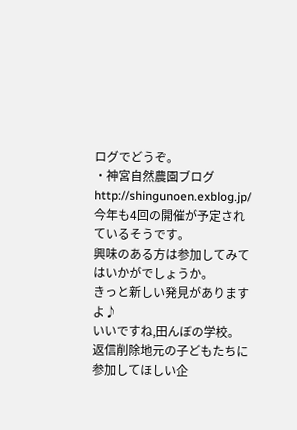ログでどうぞ。
・神宮自然農園ブログ
http://shingunoen.exblog.jp/
今年も4回の開催が予定されているそうです。
興味のある方は参加してみてはいかがでしょうか。
きっと新しい発見がありますよ♪
いいですね,田んぼの学校。
返信削除地元の子どもたちに参加してほしい企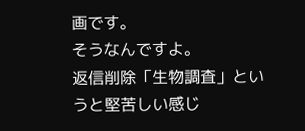画です。
そうなんですよ。
返信削除「生物調査」というと堅苦しい感じ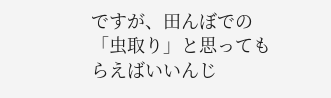ですが、田んぼでの「虫取り」と思ってもらえばいいんじ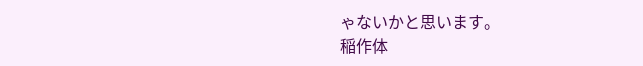ゃないかと思います。
稲作体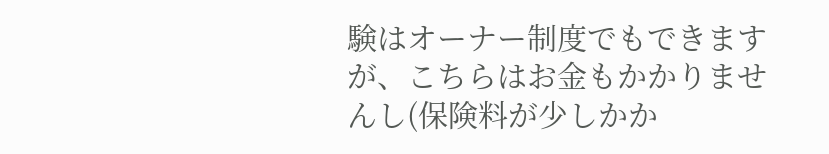験はオーナー制度でもできますが、こちらはお金もかかりませんし(保険料が少しかか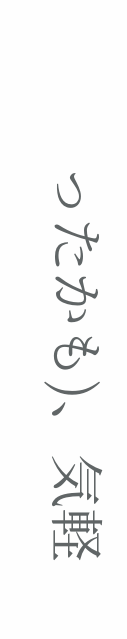ったかも)、気軽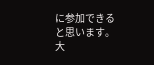に参加できると思います。
大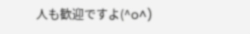人も歓迎ですよ(^o^)